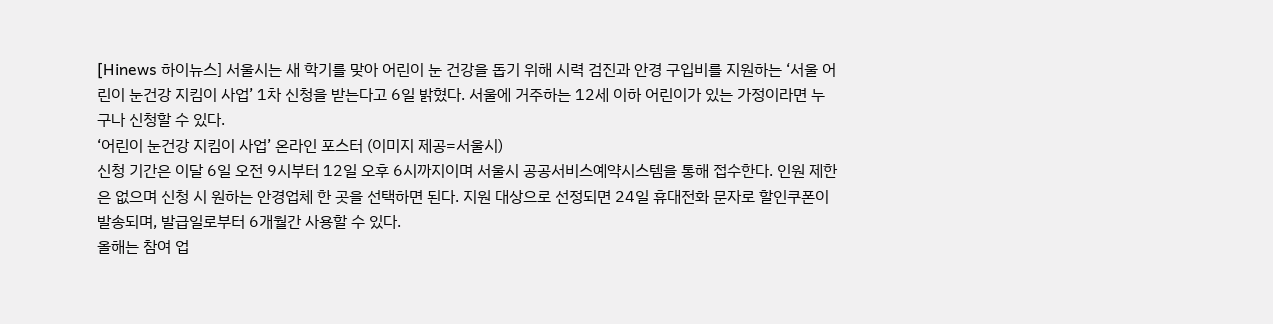[Hinews 하이뉴스] 서울시는 새 학기를 맞아 어린이 눈 건강을 돕기 위해 시력 검진과 안경 구입비를 지원하는 ‘서울 어린이 눈건강 지킴이 사업’ 1차 신청을 받는다고 6일 밝혔다. 서울에 거주하는 12세 이하 어린이가 있는 가정이라면 누구나 신청할 수 있다.
‘어린이 눈건강 지킴이 사업’ 온라인 포스터 (이미지 제공=서울시)
신청 기간은 이달 6일 오전 9시부터 12일 오후 6시까지이며 서울시 공공서비스예약시스템을 통해 접수한다. 인원 제한은 없으며 신청 시 원하는 안경업체 한 곳을 선택하면 된다. 지원 대상으로 선정되면 24일 휴대전화 문자로 할인쿠폰이 발송되며, 발급일로부터 6개월간 사용할 수 있다.
올해는 참여 업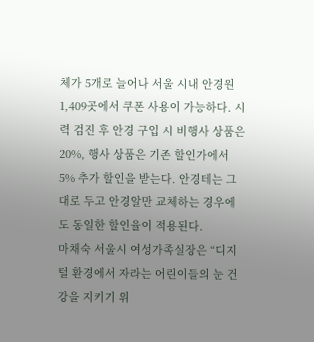체가 5개로 늘어나 서울 시내 안경원 1,409곳에서 쿠폰 사용이 가능하다. 시력 검진 후 안경 구입 시 비행사 상품은 20%, 행사 상품은 기존 할인가에서 5% 추가 할인을 받는다. 안경테는 그대로 두고 안경알만 교체하는 경우에도 동일한 할인율이 적용된다.
마채숙 서울시 여성가족실장은 “디지털 환경에서 자라는 어린이들의 눈 건강을 지키기 위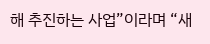해 추진하는 사업”이라며 “새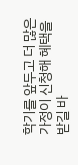학기를 앞두고 더 많은 가정이 신청해 혜택을 받길 바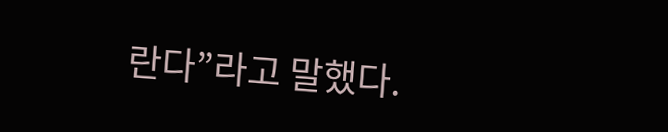란다”라고 말했다.